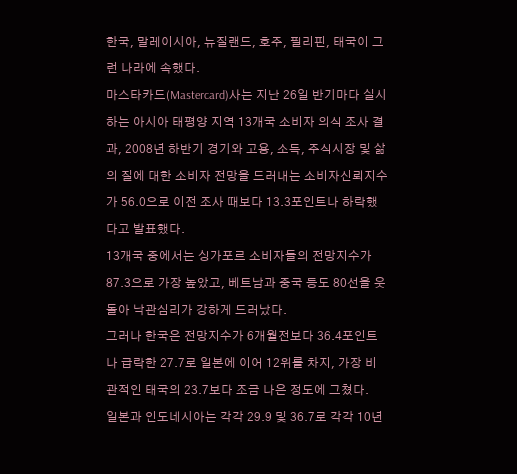한국, 말레이시아, 뉴질랜드, 호주, 필리핀, 태국이 그런 나라에 속했다.
마스타카드(Mastercard)사는 지난 26일 반기마다 실시하는 아시아 태평양 지역 13개국 소비자 의식 조사 결과, 2008년 하반기 경기와 고용, 소득, 주식시장 및 삶의 질에 대한 소비자 전망을 드러내는 소비자신뢰지수가 56.0으로 이전 조사 때보다 13.3포인트나 하락했다고 발표했다.
13개국 중에서는 싱가포르 소비자들의 전망지수가 87.3으로 가장 높았고, 베트남과 중국 등도 80선을 웃돌아 낙관심리가 강하게 드러났다.
그러나 한국은 전망지수가 6개월전보다 36.4포인트나 급락한 27.7로 일본에 이어 12위를 차지, 가장 비관적인 태국의 23.7보다 조금 나은 정도에 그쳤다.
일본과 인도네시아는 각각 29.9 및 36.7로 각각 10년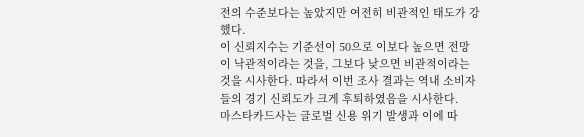전의 수준보다는 높았지만 여전히 비관적인 태도가 강했다.
이 신뢰지수는 기준선이 50으로 이보다 높으면 전망이 낙관적이라는 것을, 그보다 낮으면 비관적이라는 것을 시사한다. 따라서 이번 조사 결과는 역내 소비자들의 경기 신뢰도가 크게 후퇴하였음을 시사한다.
마스타카드사는 글로벌 신용 위기 발생과 이에 따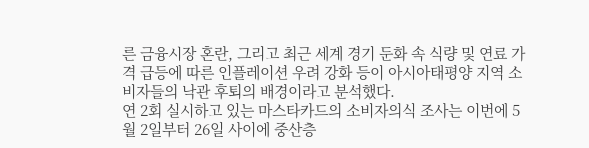른 금융시장 혼란, 그리고 최근 세계 경기 둔화 속 식량 및 연료 가격 급등에 따른 인플레이션 우려 강화 등이 아시아태평양 지역 소비자들의 낙관 후퇴의 배경이라고 분석했다.
연 2회 실시하고 있는 마스타카드의 소비자의식 조사는 이번에 5월 2일부터 26일 사이에 중산층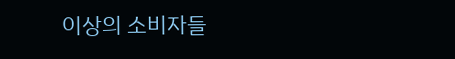이상의 소비자들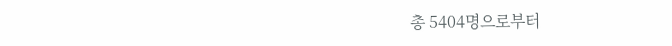총 5404명으로부터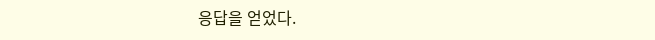응답을 얻었다.